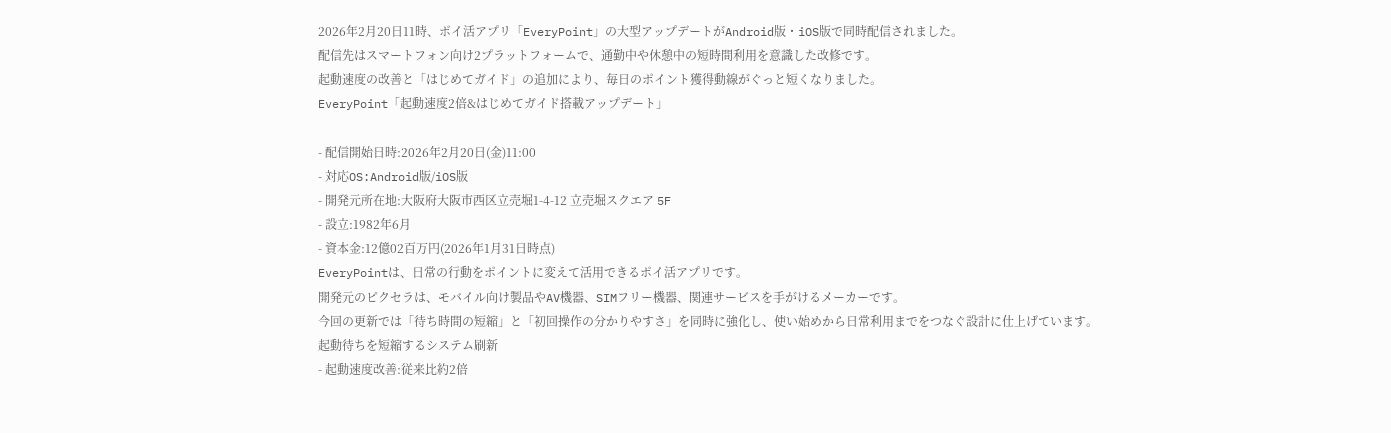2026年2月20日11時、ポイ活アプリ「EveryPoint」の大型アップデートがAndroid版・iOS版で同時配信されました。
配信先はスマートフォン向け2プラットフォームで、通勤中や休憩中の短時間利用を意識した改修です。
起動速度の改善と「はじめてガイド」の追加により、毎日のポイント獲得動線がぐっと短くなりました。
EveryPoint「起動速度2倍&はじめてガイド搭載アップデート」

- 配信開始日時:2026年2月20日(金)11:00
- 対応OS:Android版/iOS版
- 開発元所在地:大阪府大阪市西区立売堀1-4-12 立売堀スクエア 5F
- 設立:1982年6月
- 資本金:12億02百万円(2026年1月31日時点)
EveryPointは、日常の行動をポイントに変えて活用できるポイ活アプリです。
開発元のピクセラは、モバイル向け製品やAV機器、SIMフリー機器、関連サービスを手がけるメーカーです。
今回の更新では「待ち時間の短縮」と「初回操作の分かりやすさ」を同時に強化し、使い始めから日常利用までをつなぐ設計に仕上げています。
起動待ちを短縮するシステム刷新
- 起動速度改善:従来比約2倍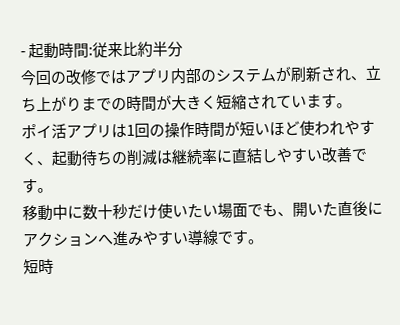- 起動時間:従来比約半分
今回の改修ではアプリ内部のシステムが刷新され、立ち上がりまでの時間が大きく短縮されています。
ポイ活アプリは1回の操作時間が短いほど使われやすく、起動待ちの削減は継続率に直結しやすい改善です。
移動中に数十秒だけ使いたい場面でも、開いた直後にアクションへ進みやすい導線です。
短時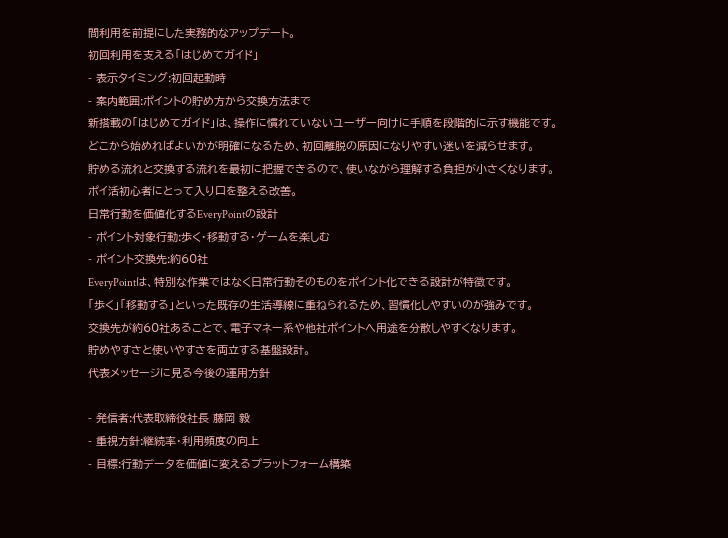間利用を前提にした実務的なアップデート。
初回利用を支える「はじめてガイド」
- 表示タイミング:初回起動時
- 案内範囲:ポイントの貯め方から交換方法まで
新搭載の「はじめてガイド」は、操作に慣れていないユーザー向けに手順を段階的に示す機能です。
どこから始めればよいかが明確になるため、初回離脱の原因になりやすい迷いを減らせます。
貯める流れと交換する流れを最初に把握できるので、使いながら理解する負担が小さくなります。
ポイ活初心者にとって入り口を整える改善。
日常行動を価値化するEveryPointの設計
- ポイント対象行動:歩く・移動する・ゲームを楽しむ
- ポイント交換先:約60社
EveryPointは、特別な作業ではなく日常行動そのものをポイント化できる設計が特徴です。
「歩く」「移動する」といった既存の生活導線に重ねられるため、習慣化しやすいのが強みです。
交換先が約60社あることで、電子マネー系や他社ポイントへ用途を分散しやすくなります。
貯めやすさと使いやすさを両立する基盤設計。
代表メッセージに見る今後の運用方針

- 発信者:代表取締役社長 藤岡 毅
- 重視方針:継続率・利用頻度の向上
- 目標:行動データを価値に変えるプラットフォーム構築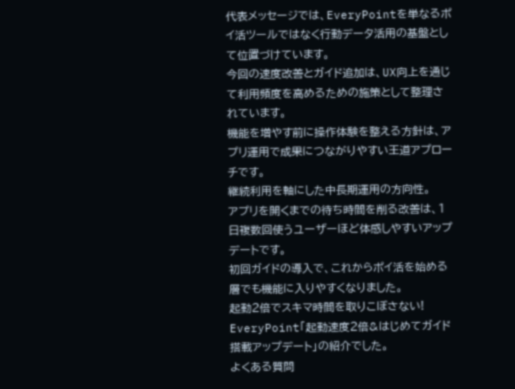代表メッセージでは、EveryPointを単なるポイ活ツールではなく行動データ活用の基盤として位置づけています。
今回の速度改善とガイド追加は、UX向上を通じて利用頻度を高めるための施策として整理されています。
機能を増やす前に操作体験を整える方針は、アプリ運用で成果につながりやすい王道アプローチです。
継続利用を軸にした中長期運用の方向性。
アプリを開くまでの待ち時間を削る改善は、1日複数回使うユーザーほど体感しやすいアップデートです。
初回ガイドの導入で、これからポイ活を始める層でも機能に入りやすくなりました。
起動2倍でスキマ時間を取りこぼさない!
EveryPoint「起動速度2倍&はじめてガイド搭載アップデート」の紹介でした。
よくある質問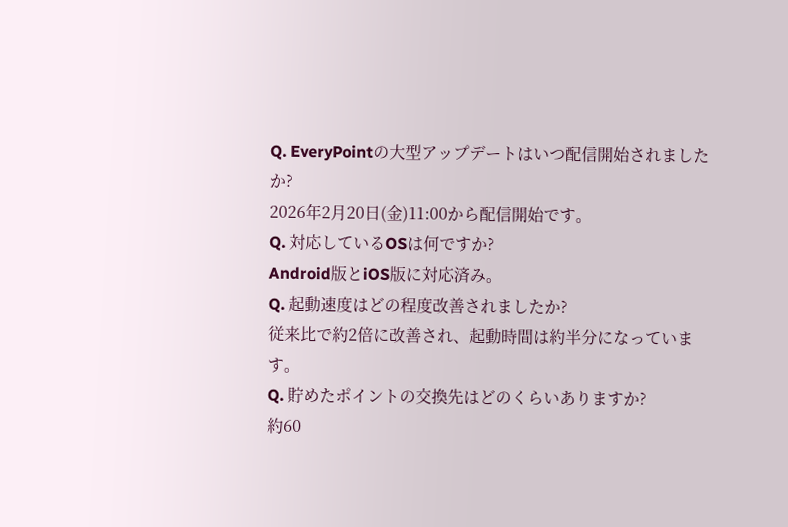Q. EveryPointの大型アップデートはいつ配信開始されましたか?
2026年2月20日(金)11:00から配信開始です。
Q. 対応しているOSは何ですか?
Android版とiOS版に対応済み。
Q. 起動速度はどの程度改善されましたか?
従来比で約2倍に改善され、起動時間は約半分になっています。
Q. 貯めたポイントの交換先はどのくらいありますか?
約60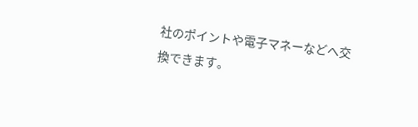社のポイントや電子マネーなどへ交換できます。